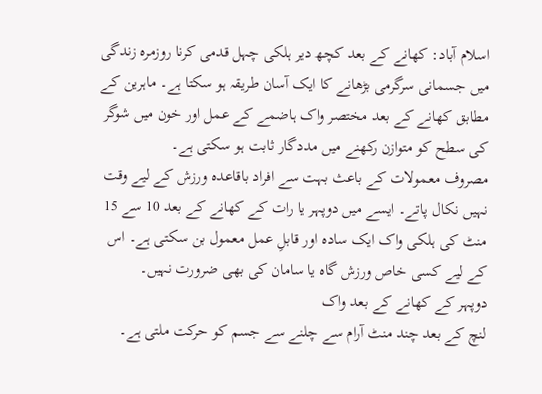اسلام آباد: کھانے کے بعد کچھ دیر ہلکی چہل قدمی کرنا روزمرہ زندگی میں جسمانی سرگرمی بڑھانے کا ایک آسان طریقہ ہو سکتا ہے۔ ماہرین کے مطابق کھانے کے بعد مختصر واک ہاضمے کے عمل اور خون میں شوگر کی سطح کو متوازن رکھنے میں مددگار ثابت ہو سکتی ہے۔
مصروف معمولات کے باعث بہت سے افراد باقاعدہ ورزش کے لیے وقت نہیں نکال پاتے۔ ایسے میں دوپہر یا رات کے کھانے کے بعد 10 سے 15 منٹ کی ہلکی واک ایک سادہ اور قابلِ عمل معمول بن سکتی ہے۔ اس کے لیے کسی خاص ورزش گاہ یا سامان کی بھی ضرورت نہیں۔
دوپہر کے کھانے کے بعد واک
لنچ کے بعد چند منٹ آرام سے چلنے سے جسم کو حرکت ملتی ہے۔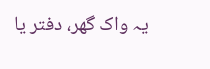یہ واک گھر، دفتر یا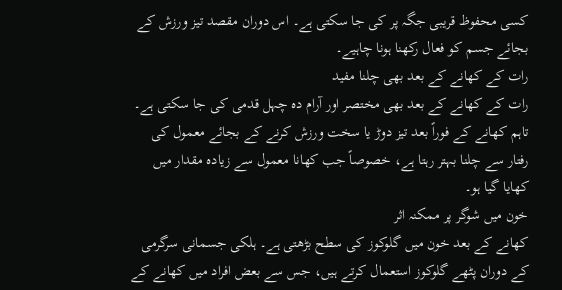کسی محفوظ قریبی جگہ پر کی جا سکتی ہے۔ اس دوران مقصد تیز ورزش کے بجائے جسم کو فعال رکھنا ہونا چاہیے۔
رات کے کھانے کے بعد بھی چلنا مفید
رات کے کھانے کے بعد بھی مختصر اور آرام دہ چہل قدمی کی جا سکتی ہے۔ تاہم کھانے کے فوراً بعد تیز دوڑ یا سخت ورزش کرنے کے بجائے معمول کی رفتار سے چلنا بہتر رہتا ہے، خصوصاً جب کھانا معمول سے زیادہ مقدار میں کھایا گیا ہو۔
خون میں شوگر پر ممکنہ اثر
کھانے کے بعد خون میں گلوکوز کی سطح بڑھتی ہے۔ ہلکی جسمانی سرگرمی کے دوران پٹھے گلوکوز استعمال کرتے ہیں، جس سے بعض افراد میں کھانے کے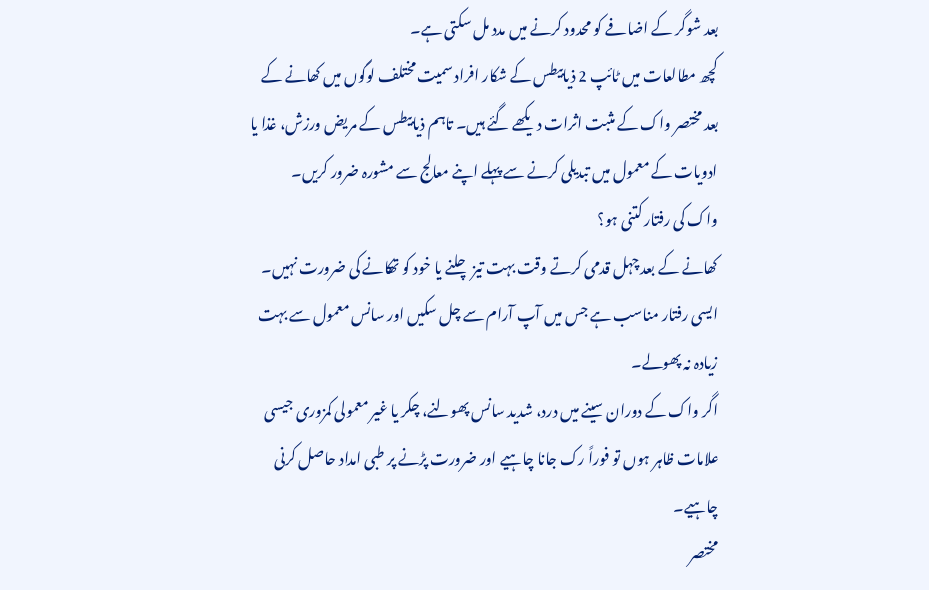بعد شوگر کے اضافے کو محدود کرنے میں مدد مل سکتی ہے۔
کچھ مطالعات میں ٹائپ 2 ذیابیطس کے شکار افراد سمیت مختلف لوگوں میں کھانے کے بعد مختصر واک کے مثبت اثرات دیکھے گئے ہیں۔ تاہم ذیابیطس کے مریض ورزش، غذا یا ادویات کے معمول میں تبدیلی کرنے سے پہلے اپنے معالج سے مشورہ ضرور کریں۔
واک کی رفتار کتنی ہو؟
کھانے کے بعد چہل قدمی کرتے وقت بہت تیز چلنے یا خود کو تھکانے کی ضرورت نہیں۔ ایسی رفتار مناسب ہے جس میں آپ آرام سے چل سکیں اور سانس معمول سے بہت زیادہ نہ پھولے۔
اگر واک کے دوران سینے میں درد، شدید سانس پھولنے، چکر یا غیر معمولی کمزوری جیسی علامات ظاہر ہوں تو فوراً رک جانا چاہیے اور ضرورت پڑنے پر طبی امداد حاصل کرنی چاہیے۔
مختصر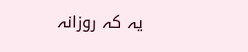یہ کہ روزانہ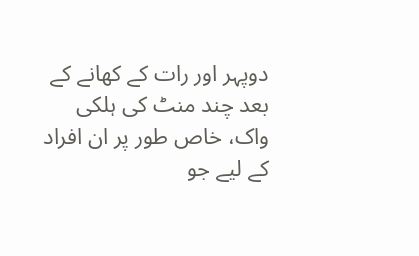دوپہر اور رات کے کھانے کے بعد چند منٹ کی ہلکی واک، خاص طور پر ان افراد کے لیے جو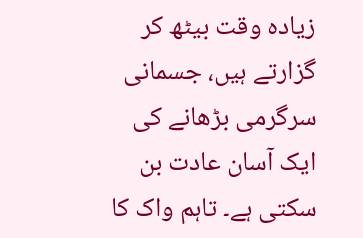زیادہ وقت بیٹھ کر گزارتے ہیں، جسمانی سرگرمی بڑھانے کی ایک آسان عادت بن سکتی ہے۔ تاہم واک کا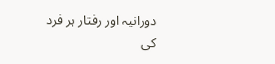دورانیہ اور رفتار ہر فرد کی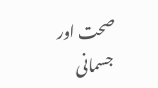صحت اور جسمانی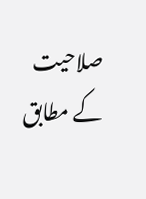صلاحیت کے مطابق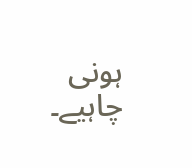ہونی چاہیے۔